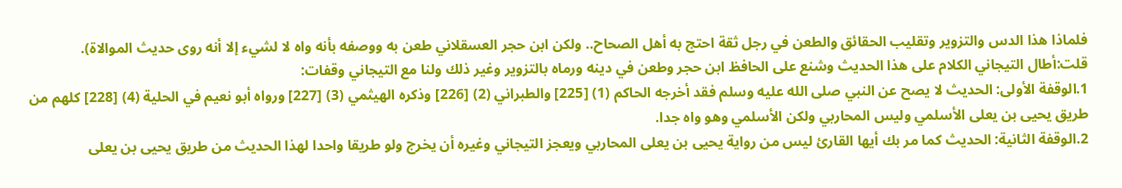فلماذا هذا الدس والتزوير وتقليب الحقائق والطعن في رجل ثقة احتج به أهل الصحاح.. ولكن ابن حجر العسقلاني طعن به ووصفه بأنه واه لا لشيء إلا أنه روى حديث الموالاة).
قلت:أطال التيجاني الكلام على هذا الحديث وشنع على الحافظ ابن حجر وطعن في دينه ورماه بالتزوير وغير ذلك ولنا مع التيجاني وقفات:
1.الوقفة الأولى: الحديث لا يصح عن النبي صلى الله عليه وسلم فقد أخرجه الحاكم (1) [225] والطبراني (2) [226] وذكره الهيثمي (3) [227] ورواه أبو نعيم في الحلية (4) [228] كلهم من طريق يحيى بن يعلى الأسلمي وليس المحاربي ولكن الأسلمي وهو واه جدا.
2.الوقفة الثانية: الحديث كما مر بك أيها القارئ ليس من رواية يحيى بن يعلى المحاربي ويعجز التيجاني وغيره أن يخرج ولو طريقا واحدا لهذا الحديث من طريق يحيى بن يعلى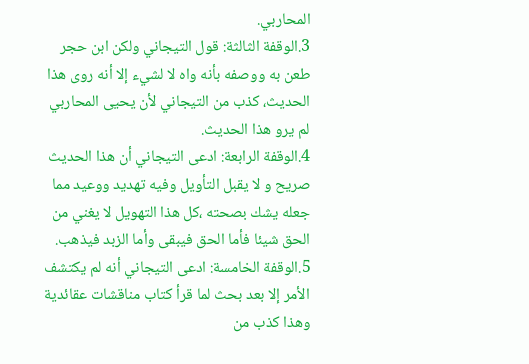المحاربي.
3.الوقفة الثالثة: قول التيجاني ولكن ابن حجر طعن به ووصفه بأنه واه لا لشيء إلا أنه روى هذا الحديث، كذب من التيجاني لأن يحيى المحاربي لم يرو هذا الحديث.
4.الوقفة الرابعة: ادعى التيجاني أن هذا الحديث صريح و لا يقبل التأويل وفيه تهديد ووعيد مما جعله يشك بصحته ،كل هذا التهويل لا يغني من الحق شيئا فأما الحق فيبقى وأما الزبد فيذهب.
5.الوقفة الخامسة: ادعى التيجاني أنه لم يكتشف الأمر إلا بعد بحث لما قرأ كتاب مناقشات عقائدية وهذا كذب من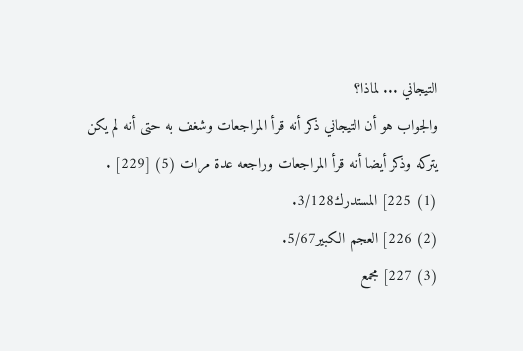التيجاني ... لماذا؟
والجواب هو أن التيجاني ذكر أنه قرأ المراجعات وشغف به حتى أنه لم يكن يتركه وذكر أيضا أنه قرأ المراجعات وراجعه عدة مرات (5) [229] .
(1) 225] المستدرك3/128.
(2) 226] العجم الكبير5/67.
(3) 227] مجمع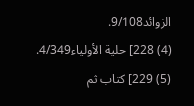الزوائد9/108.
(4) 228] حلية الأولياء4/349.
(5) 229] كتاب ثم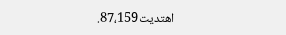اهتديت87،159.